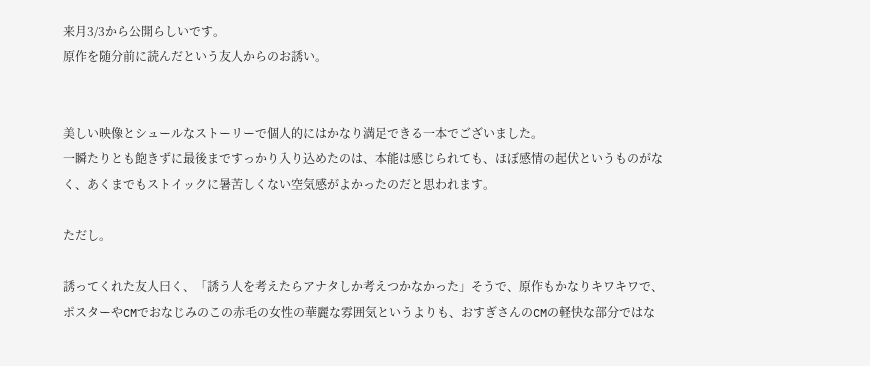来月3/3から公開らしいです。
原作を随分前に読んだという友人からのお誘い。


美しい映像とシュールなストーリーで個人的にはかなり満足できる一本でございました。
一瞬たりとも飽きずに最後まですっかり入り込めたのは、本能は感じられても、ほぼ感情の起伏というものがなく、あくまでもストイックに暑苦しくない空気感がよかったのだと思われます。

ただし。

誘ってくれた友人曰く、「誘う人を考えたらアナタしか考えつかなかった」そうで、原作もかなりキワキワで、ポスターやCMでおなじみのこの赤毛の女性の華麗な雰囲気というよりも、おすぎさんのCMの軽快な部分ではな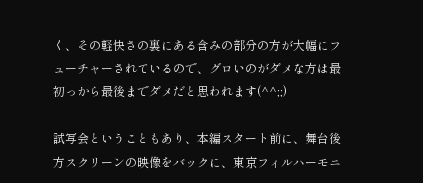く、その軽快さの裏にある含みの部分の方が大幅にフューチャーされているので、グロいのがダメな方は最初っから最後までダメだと思われます(^^;;)

試写会ということもあり、本編スタート前に、舞台後方スクリーンの映像をバックに、東京フィルハーモニ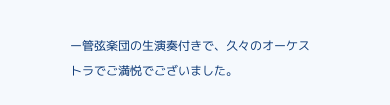ー管弦楽団の生演奏付きで、久々のオーケストラでご満悦でございました。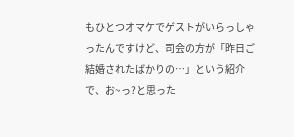もひとつオマケでゲストがいらっしゃったんですけど、司会の方が「昨日ご結婚されたばかりの…」という紹介で、お~っ?と思った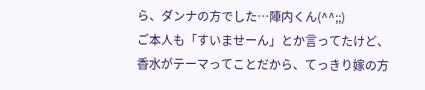ら、ダンナの方でした…陣内くん(^^;;)
ご本人も「すいませーん」とか言ってたけど、香水がテーマってことだから、てっきり嫁の方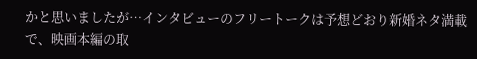かと思いましたが…インタビューのフリートークは予想どおり新婚ネタ満載で、映画本編の取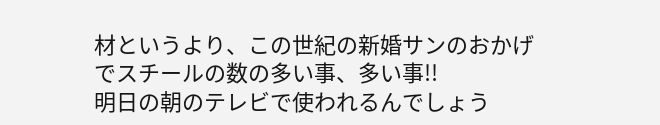材というより、この世紀の新婚サンのおかげでスチールの数の多い事、多い事!!
明日の朝のテレビで使われるんでしょう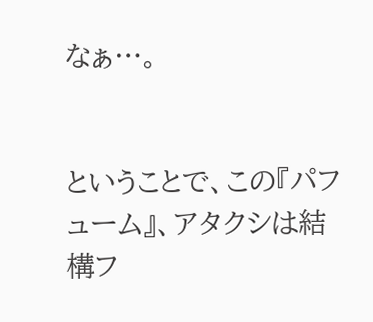なぁ…。


ということで、この『パフューム』、アタクシは結構フ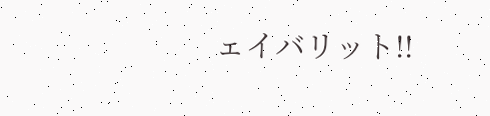ェイバリット!!